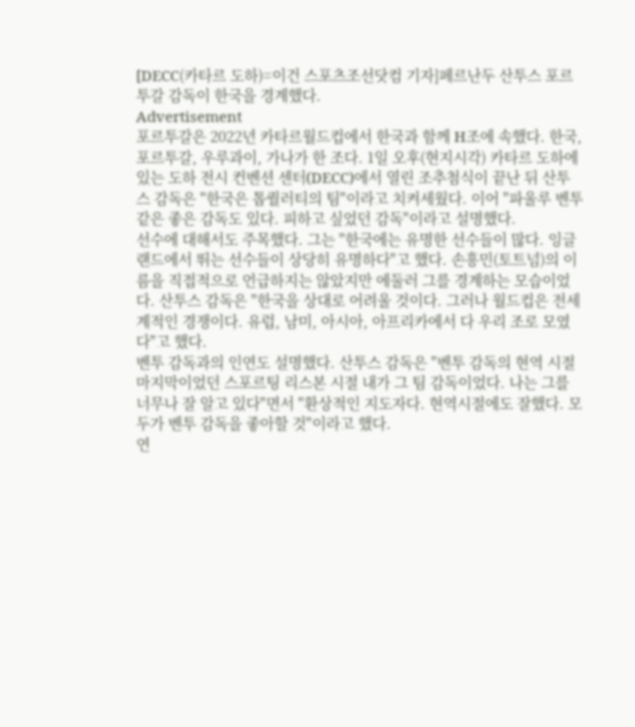[DECC(카타르 도하)=이건 스포츠조선닷컴 기자]페르난두 산투스 포르투갈 감독이 한국을 경계했다.
Advertisement
포르투갈은 2022년 카타르월드컵에서 한국과 함께 H조에 속했다. 한국, 포르투갈, 우루과이, 가나가 한 조다. 1일 오후(현지시각) 카타르 도하에 있는 도하 전시 컨벤션 센터(DECC)에서 열린 조추첨식이 끝난 뒤 산투스 감독은 "한국은 톱퀄러티의 팀"이라고 치켜세웠다. 이어 "파울루 벤투같은 좋은 감독도 있다. 피하고 싶었던 감독"이라고 설명했다.
선수에 대해서도 주목했다. 그는 "한국에는 유명한 선수들이 많다. 잉글랜드에서 뛰는 선수들이 상당히 유명하다"고 했다. 손흥민(토트넘)의 이름을 직접적으로 언급하지는 않았지만 에둘러 그를 경계하는 모습이었다. 산투스 감독은 "한국을 상대로 어려울 것이다. 그러나 월드컵은 전세계적인 경쟁이다. 유럽, 남미, 아시아, 아프리카에서 다 우리 조로 모였다"고 했다.
벤투 감독과의 인연도 설명했다. 산투스 감독은 "벤투 감독의 현역 시절 마지막이었던 스포르팅 리스본 시절 내가 그 팀 감독이었다. 나는 그를 너무나 잘 알고 있다"면서 "환상적인 지도자다. 현역시절에도 잘했다. 모두가 벤투 감독을 좋아할 것"이라고 했다.
연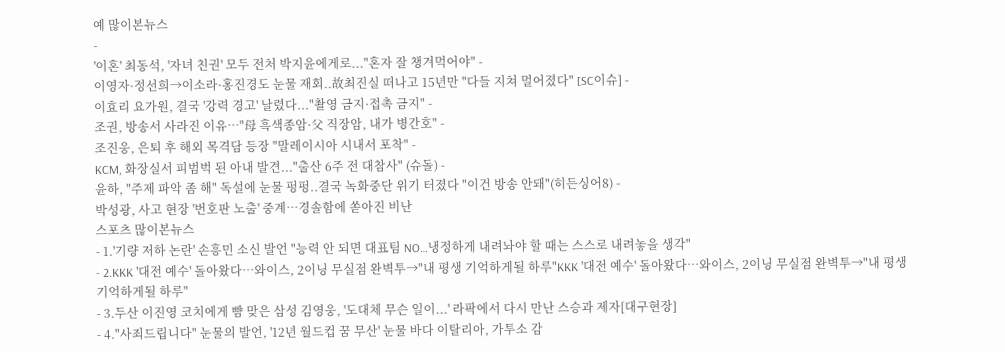예 많이본뉴스
-
'이혼' 최동석, '자녀 친권' 모두 전처 박지윤에게로..."혼자 잘 챙겨먹어야" -
이영자·정선희→이소라·홍진경도 눈물 재회..故최진실 떠나고 15년만 "다들 지쳐 멀어졌다" [SC이슈] -
이효리 요가원, 결국 '강력 경고' 날렸다..."촬영 금지·접촉 금지" -
조권, 방송서 사라진 이유…"母 흑색종암·父 직장암, 내가 병간호" -
조진웅, 은퇴 후 해외 목격담 등장 "말레이시아 시내서 포착" -
KCM, 화장실서 피범벅 된 아내 발견..."출산 6주 전 대참사" (슈돌) -
윤하, "주제 파악 좀 해" 독설에 눈물 펑펑..결국 녹화중단 위기 터졌다 "이건 방송 안돼"(히든싱어8) -
박성광, 사고 현장 '번호판 노출' 중계…경솔함에 쏟아진 비난
스포츠 많이본뉴스
- 1.'기량 저하 논란' 손흥민 소신 발언 "능력 안 되면 대표팀 NO…냉정하게 내려놔야 할 때는 스스로 내려놓을 생각"
- 2.KKK '대전 예수' 돌아왔다…와이스, 2이닝 무실점 완벽투→"내 평생 기억하게될 하루"KKK '대전 예수' 돌아왔다…와이스, 2이닝 무실점 완벽투→"내 평생 기억하게될 하루"
- 3.두산 이진영 코치에게 뺨 맞은 삼성 김영웅, '도대체 무슨 일이...' 라팍에서 다시 만난 스승과 제자[대구현장]
- 4."사죄드립니다" 눈물의 발언, '12년 월드컵 꿈 무산' 눈물 바다 이탈리아, 가투소 감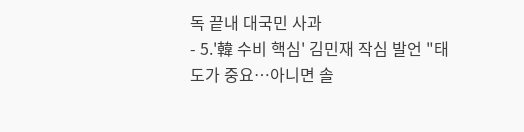독 끝내 대국민 사과
- 5.'韓 수비 핵심' 김민재 작심 발언 "태도가 중요…아니면 솔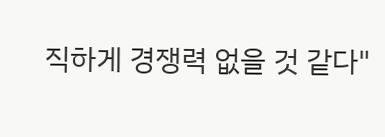직하게 경쟁력 없을 것 같다"